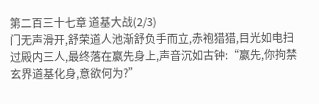第二百三十七章 道基大战(2/3)
门无声滑开,舒荣道人池渐舒负手而立,赤袍猎猎,目光如电扫过殿内三人,最终落在嬴先身上,声音沉如古钟:“嬴先,你拘禁玄界道基化身,意欲何为?”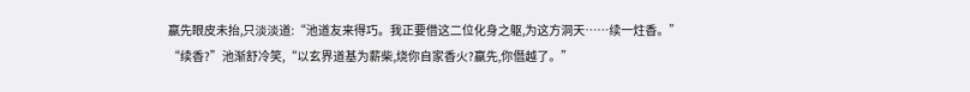嬴先眼皮未抬,只淡淡道:“池道友来得巧。我正要借这二位化身之躯,为这方洞天……续一炷香。”
“续香?”池渐舒冷笑,“以玄界道基为薪柴,烧你自家香火?嬴先,你僭越了。”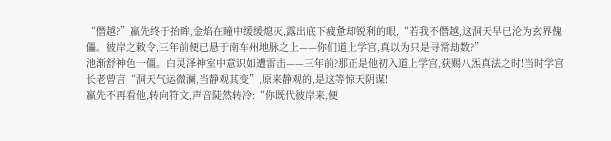“僭越?”嬴先终于抬眸,金焰在瞳中缓缓熄灭,露出底下疲惫却锐利的眼,“若我不僭越,这洞天早已沦为玄界傀儡。彼岸之敕令,三年前便已悬于南车州地脉之上——你们道上学宫,真以为只是寻常劫数?”
池渐舒神色一僵。白灵泽神室中意识如遭雷击——三年前?那正是他初入道上学宫,获赐八炁真法之时!当时学宫长老曾言“洞天气运微澜,当静观其变”,原来静观的,是这等惊天阴谋!
嬴先不再看他,转向符文,声音陡然转冷:“你既代彼岸来,便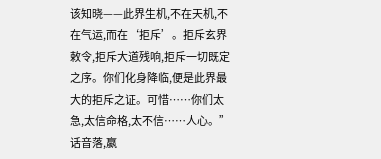该知晓——此界生机,不在天机,不在气运,而在‘拒斥’。拒斥玄界敕令,拒斥大道残响,拒斥一切既定之序。你们化身降临,便是此界最大的拒斥之证。可惜……你们太急,太信命格,太不信……人心。”
话音落,嬴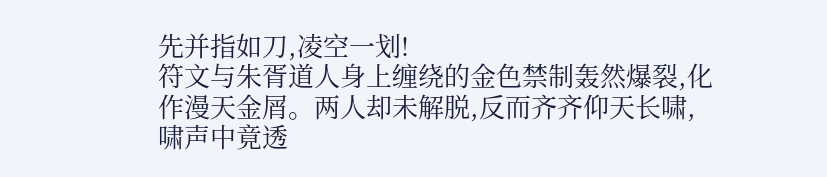先并指如刀,凌空一划!
符文与朱胥道人身上缠绕的金色禁制轰然爆裂,化作漫天金屑。两人却未解脱,反而齐齐仰天长啸,啸声中竟透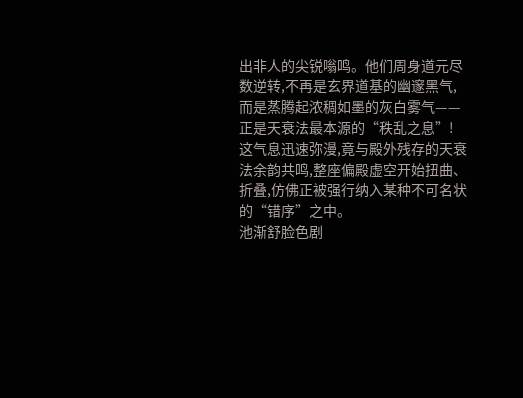出非人的尖锐嗡鸣。他们周身道元尽数逆转,不再是玄界道基的幽邃黑气,而是蒸腾起浓稠如墨的灰白雾气——正是天衰法最本源的“秩乱之息”!这气息迅速弥漫,竟与殿外残存的天衰法余韵共鸣,整座偏殿虚空开始扭曲、折叠,仿佛正被强行纳入某种不可名状的“错序”之中。
池渐舒脸色剧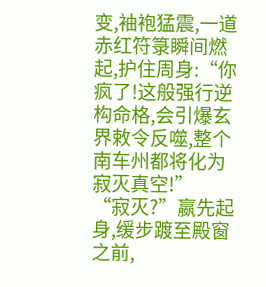变,袖袍猛震,一道赤红符箓瞬间燃起,护住周身:“你疯了!这般强行逆构命格,会引爆玄界敕令反噬,整个南车州都将化为寂灭真空!”
“寂灭?”嬴先起身,缓步踱至殿窗之前,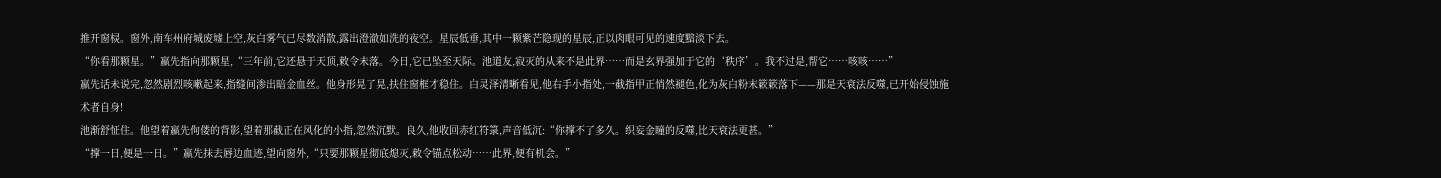推开窗棂。窗外,南车州府城废墟上空,灰白雾气已尽数消散,露出澄澈如洗的夜空。星辰低垂,其中一颗紫芒隐现的星辰,正以肉眼可见的速度黯淡下去。
“你看那颗星。”嬴先指向那颗星,“三年前,它还悬于天顶,敕令未落。今日,它已坠至天际。池道友,寂灭的从来不是此界……而是玄界强加于它的‘秩序’。我不过是,帮它……咳咳……”
嬴先话未说完,忽然剧烈咳嗽起来,指缝间渗出暗金血丝。他身形晃了晃,扶住窗框才稳住。白灵泽清晰看见,他右手小指处,一截指甲正悄然褪色,化为灰白粉末簌簌落下——那是天衰法反噬,已开始侵蚀施术者自身!
池渐舒怔住。他望着嬴先佝偻的背影,望着那截正在风化的小指,忽然沉默。良久,他收回赤红符箓,声音低沉:“你撑不了多久。织妄金瞳的反噬,比天衰法更甚。”
“撑一日,便是一日。”嬴先抹去唇边血迹,望向窗外,“只要那颗星彻底熄灭,敕令锚点松动……此界,便有机会。”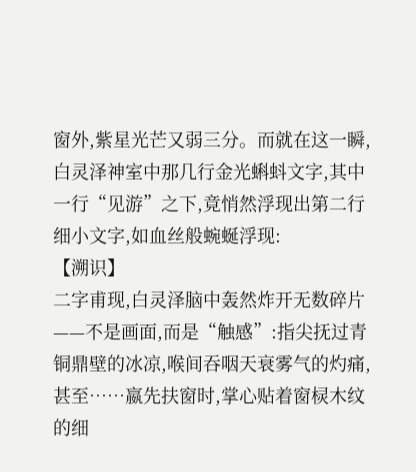窗外,紫星光芒又弱三分。而就在这一瞬,白灵泽神室中那几行金光蝌蚪文字,其中一行“见游”之下,竟悄然浮现出第二行细小文字,如血丝般蜿蜒浮现:
【溯识】
二字甫现,白灵泽脑中轰然炸开无数碎片——不是画面,而是“触感”:指尖抚过青铜鼎壁的冰凉,喉间吞咽天衰雾气的灼痛,甚至……嬴先扶窗时,掌心贴着窗棂木纹的细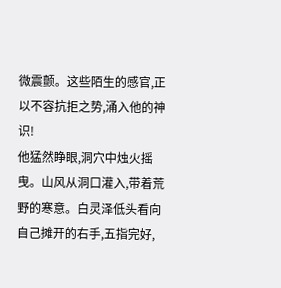微震颤。这些陌生的感官,正以不容抗拒之势,涌入他的神识!
他猛然睁眼,洞穴中烛火摇曳。山风从洞口灌入,带着荒野的寒意。白灵泽低头看向自己摊开的右手,五指完好,